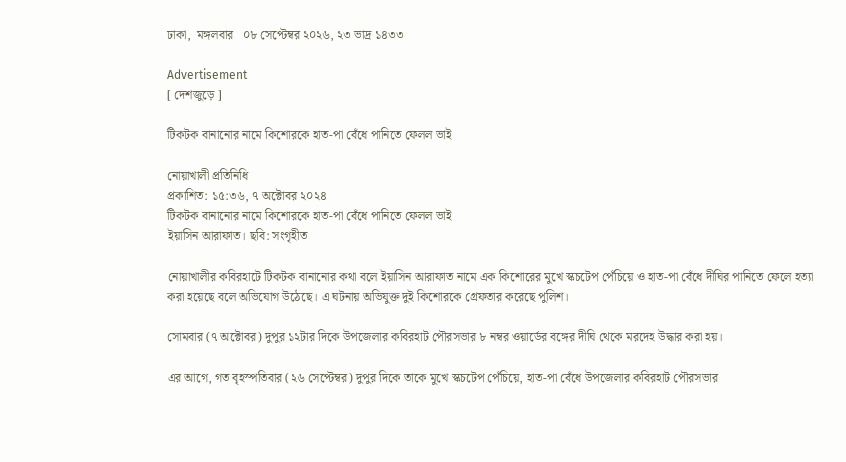ঢাকা,  মঙ্গলবার   ০৮ সেপ্টেম্বর ২০২৬, ২৩ ভাদ্র ১৪৩৩

Advertisement
[ দেশজুড়ে ]

টিকটক বানানোর নামে কিশোরকে হাত-পা বেঁধে পানিতে ফেলল ভাই

নোয়াখালী প্রতিনিধি
প্রকাশিত: ১৫:৩৬, ৭ অক্টোবর ২০২৪
টিকটক বানানোর নামে কিশোরকে হাত-পা বেঁধে পানিতে ফেলল ভাই
ইয়াসিন আরাফাত। ছবি: সংগৃহীত

নোয়াখালীর কবিরহাটে টিকটক বানানোর কথা বলে ইয়াসিন আরাফাত নামে এক কিশোরের মুখে স্কচটেপ পেঁচিয়ে ও হাত-পা বেঁধে দীঘির পানিতে ফেলে হত্যা করা হয়েছে বলে অভিযোগ উঠেছে। এ ঘটনায় অভিযুক্ত দুই কিশোরকে গ্রেফতার করেছে পুলিশ।

সোমবার (৭ অক্টোবর) দুপুর ১২টার দিকে উপজেলার কবিরহাট পৌরসভার ৮ নম্বর ওয়ার্ডের বঙ্গের দীঘি থেকে মরদেহ উদ্ধার করা হয়।

এর আগে, গত বৃহস্পতিবার (২৬ সেপ্টেম্বর) দুপুর দিকে তাকে মুখে স্কচটেপ পেঁচিয়ে, হাত-পা বেঁধে উপজেলার কবিরহাট পৌরসভার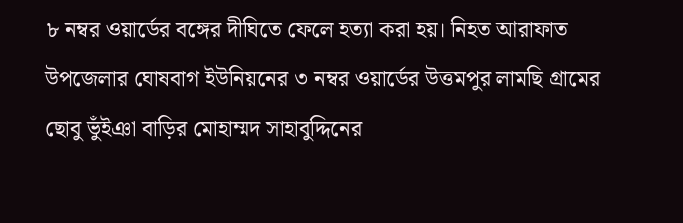৮ নম্বর ওয়ার্ডের বঙ্গের দীঘিতে ফেলে হত্যা করা হয়। নিহত আরাফাত উপজেলার ঘোষবাগ ইউনিয়নের ৩ নম্বর ওয়ার্ডের উত্তমপুর লামছি গ্রামের ছোবু ভুঁইঞা বাড়ির মোহাম্মদ সাহাবুদ্দিনের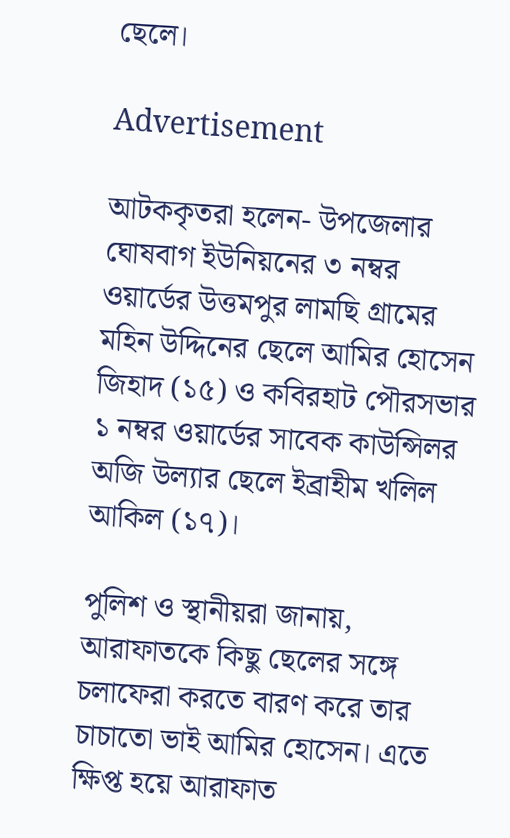ছেলে।

Advertisement

আটককৃতরা হলেন- উপজেলার ঘোষবাগ ইউনিয়নের ৩ নম্বর ওয়ার্ডের উত্তমপুর লামছি গ্রামের মহিন উদ্দিনের ছেলে আমির হোসেন জিহাদ (১৫) ও কবিরহাট পৌরসভার ১ নম্বর ওয়ার্ডের সাবেক কাউন্সিলর অজি উল্যার ছেলে ইব্রাহীম খলিল আকিল (১৭)।

পুলিশ ও স্থানীয়রা জানায়, আরাফাতকে কিছু ছেলের সঙ্গে চলাফেরা করতে বারণ করে তার চাচাতো ভাই আমির হোসেন। এতে ক্ষিপ্ত হয়ে আরাফাত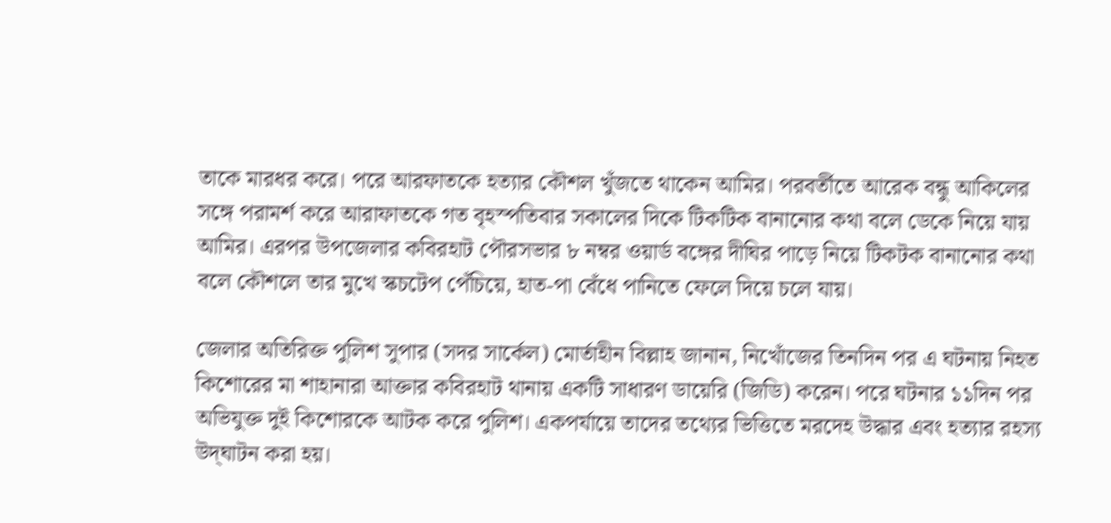তাকে মারধর করে। পরে আরফাতকে হত্যার কৌশল খুঁজতে থাকেন আমির। পরবর্তীতে আরেক বন্ধু আকিলের সঙ্গে পরামর্শ করে আরাফাতকে গত বৃহস্পতিবার সকালের দিকে টিকটিক বানানোর কথা বলে ডেকে নিয়ে যায় আমির। এরপর উপজেলার কবিরহাট পৌরসভার ৮ নম্বর ওয়ার্ড বঙ্গের দীঘির পাড়ে নিয়ে টিকটক বানানোর কথা বলে কৌশলে তার মুখে স্কচটেপ পেঁচিয়ে, হাত-পা বেঁধে পানিতে ফেলে দিয়ে চলে যায়।

জেলার অতিরিক্ত পুলিশ সুপার (সদর সার্কেল) মোর্তাহীন বিল্লাহ জানান, নিখোঁজের তিনদিন পর এ ঘটনায় নিহত কিশোরের মা শাহানারা আক্তার কবিরহাট থানায় একটি সাধারণ ডায়েরি (জিডি) করেন। পরে ঘটনার ১১দিন পর অভিযুক্ত দুই কিশোরকে আটক করে পুলিশ। একপর্যায়ে তাদের তথ্যের ভিত্তিতে মরদেহ উদ্ধার এবং হত্যার রহস্য উদ্‌ঘাটন করা হয়।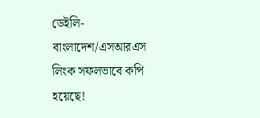ডেইলি-বাংলাদেশ/এসআরএস
লিংক সফলভাবে কপি হয়েছে!